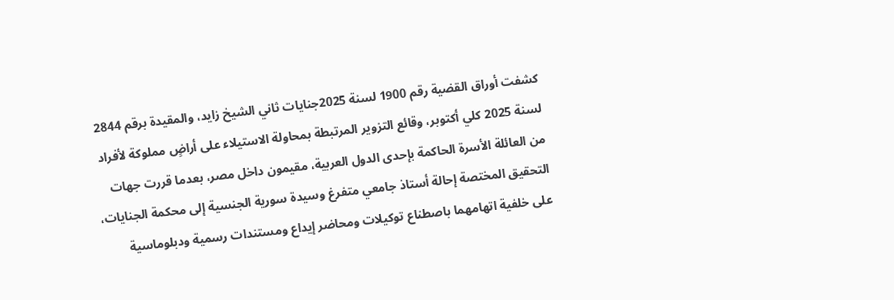كشفت أوراق القضية رقم 1900 لسنة 2025جنايات ثاني الشيخ زايد، والمقيدة برقم 2844 لسنة 2025 كلي أكتوبر، وقائع التزوير المرتبطة بمحاولة الاستيلاء على أراضٍ مملوكة لأفراد من العائلة الأسرة الحاكمة بإحدى الدول العربية، مقيمون داخل مصر، بعدما قررت جهات التحقيق المختصة إحالة أستاذ جامعي متفرغ وسيدة سورية الجنسية إلى محكمة الجنايات، على خلفية اتهامهما باصطناع توكيلات ومحاضر إيداع ومستندات رسمية ودبلوماسية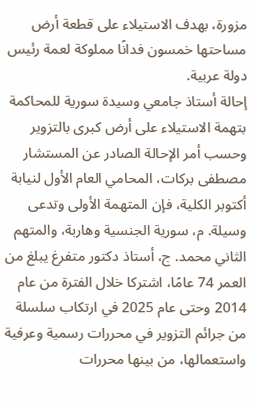مزورة، بهدف الاستيلاء على قطعة أرض مساحتها خمسون فدانًا مملوكة لعمة رئيس دولة عربية.
إحالة أستاذ جامعي وسيدة سورية للمحاكمة بتهمة الاستيلاء على أرض كبرى بالتزوير
وحسب أمر الإحالة الصادر عن المستشار مصطفى بركات، المحامي العام الأول لنيابة أكتوبر الكلية، فإن المتهمة الأولى وتدعى وسيلة. م، سورية الجنسية وهاربة، والمتهم الثاني محمد. ج، أستاذ دكتور متفرغ يبلغ من العمر 74 عامًا، اشتركا خلال الفترة من عام 2014 وحتى عام 2025 في ارتكاب سلسلة من جرائم التزوير في محررات رسمية وعرفية واستعمالها، من بينها محررات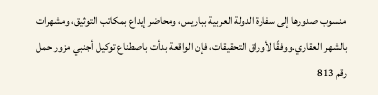منسوب صدورها إلى سفارة الدولة العربية بباريس، ومحاضر إيداع بمكاتب التوثيق، ومشهرات بالشهر العقاري.ووفقًا لأوراق التحقيقات، فإن الواقعة بدأت باصطناع توكيل أجنبي مزور حمل رقم 813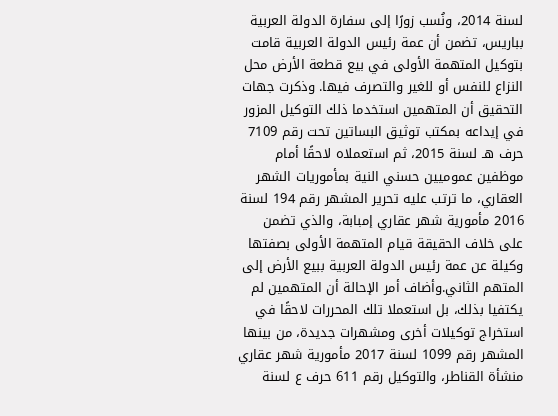لسنة 2014، ونُسب زورًا إلى سفارة الدولة العربية بباريس، تضمن أن عمة رئيس الدولة العربية قامت بتوكيل المتهمة الأولى في بيع قطعة الأرض محل النزاع للنفس أو للغير والتصرف فيها. وذكرت جهات التحقيق أن المتهمين استخدما ذلك التوكيل المزور في إيداعه بمكتب توثيق البساتين تحت رقم 7109 حرف هـ لسنة 2015، ثم استعملاه لاحقًا أمام موظفين عموميين حسني النية بمأموريات الشهر العقاري، ما ترتب عليه تحرير المشهر رقم 194 لسنة 2016 مأمورية شهر عقاري إمبابة، والذي تضمن على خلاف الحقيقة قيام المتهمة الأولى بصفتها وكيلة عن عمة رئيس الدولة العربية ببيع الأرض إلى المتهم الثاني.وأضاف أمر الإحالة أن المتهمين لم يكتفيا بذلك، بل استعملا تلك المحررات لاحقًا في استخراج توكيلات أخرى ومشهرات جديدة، من بينها المشهر رقم 1099 لسنة 2017 مأمورية شهر عقاري منشأة القناطر، والتوكيل رقم 611 حرف ع لسنة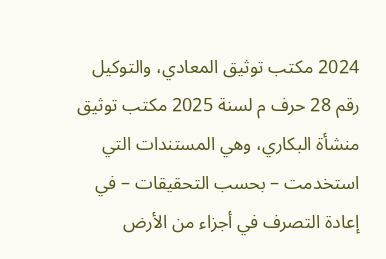2024 مكتب توثيق المعادي، والتوكيل رقم 28 حرف م لسنة 2025 مكتب توثيق منشأة البكاري، وهي المستندات التي استخدمت – بحسب التحقيقات – في إعادة التصرف في أجزاء من الأرض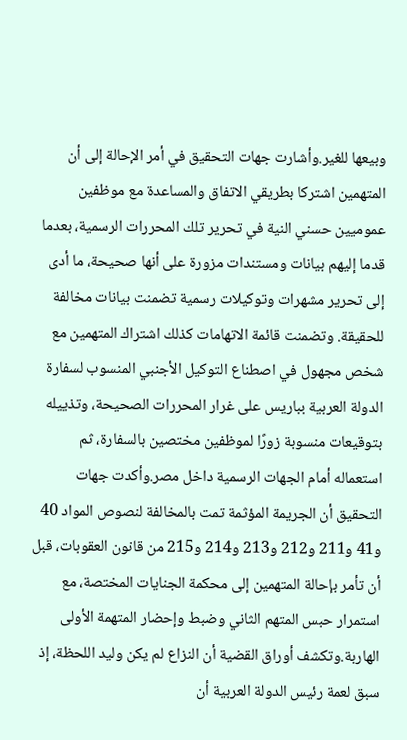وبيعها للغير.وأشارت جهات التحقيق في أمر الإحالة إلى أن المتهمين اشتركا بطريقي الاتفاق والمساعدة مع موظفين عموميين حسني النية في تحرير تلك المحررات الرسمية، بعدما قدما إليهم بيانات ومستندات مزورة على أنها صحيحة، ما أدى إلى تحرير مشهرات وتوكيلات رسمية تضمنت بيانات مخالفة للحقيقة. وتضمنت قائمة الاتهامات كذلك اشتراك المتهمين مع شخص مجهول في اصطناع التوكيل الأجنبي المنسوب لسفارة الدولة العربية بباريس على غرار المحررات الصحيحة، وتذييله بتوقيعات منسوبة زورًا لموظفين مختصين بالسفارة، ثم استعماله أمام الجهات الرسمية داخل مصر.وأكدت جهات التحقيق أن الجريمة المؤثمة تمت بالمخالفة لنصوص المواد 40 و41 و211 و212 و213 و214 و215 من قانون العقوبات، قبل أن تأمر بإحالة المتهمين إلى محكمة الجنايات المختصة، مع استمرار حبس المتهم الثاني وضبط وإحضار المتهمة الأولى الهاربة.وتكشف أوراق القضية أن النزاع لم يكن وليد اللحظة، إذ سبق لعمة رئيس الدولة العربية أن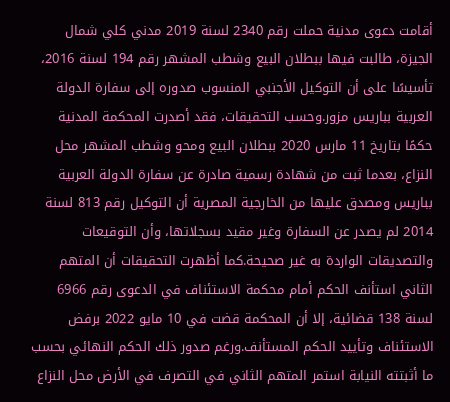أقامت دعوى مدنية حملت رقم 2340 لسنة 2019 مدني كلي شمال الجيزة، طالبت فيها ببطلان البيع وشطب المشهر رقم 194 لسنة 2016، تأسيسًا على أن التوكيل الأجنبي المنسوب صدوره إلى سفارة الدولة العربية بباريس مزور.وحسب التحقيقات، فقد أصدرت المحكمة المدنية حكمًا بتاريخ 11 مارس 2020 ببطلان البيع ومحو وشطب المشهر محل النزاع، بعدما ثبت من شهادة رسمية صادرة عن سفارة الدولة العربية بباريس ومصدق عليها من الخارجية المصرية أن التوكيل رقم 813 لسنة 2014 لم يصدر عن السفارة وغير مقيد بسجلاتها، وأن التوقيعات والتصديقات الواردة به غير صحيحة.كما أظهرت التحقيقات أن المتهم الثاني استأنف الحكم أمام محكمة الاستئناف في الدعوى رقم 6966 لسنة 138 قضائية، إلا أن المحكمة قضت في 10 مايو 2022 برفض الاستئناف وتأييد الحكم المستأنف.ورغم صدور ذلك الحكم النهائي بحسب ما أثبتته النيابة استمر المتهم الثاني في التصرف في الأرض محل النزاع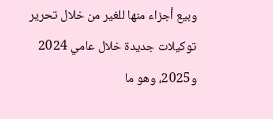وبيع أجزاء منها للغير من خلال تحرير توكيلات جديدة خلال عامي 2024 و2025، وهو ما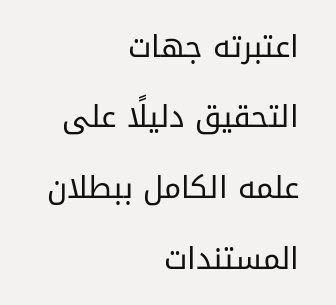اعتبرته جهات التحقيق دليلًا على علمه الكامل ببطلان المستندات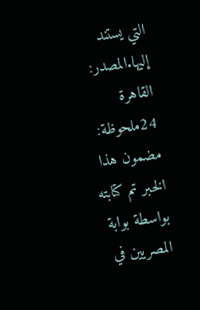التي يستند إليها.المصدر: القاهرة 24ملحوظة: مضمون هذا الخبر تم كتابته بواسطة بوابة المصريين في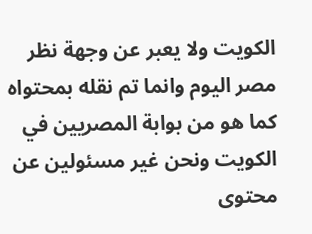الكويت ولا يعبر عن وجهة نظر مصر اليوم وانما تم نقله بمحتواه كما هو من بوابة المصريين في الكويت ونحن غير مسئولين عن محتوى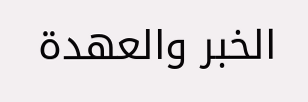الخبر والعهدة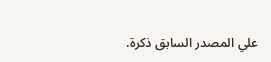علي المصدر السابق ذكرة.